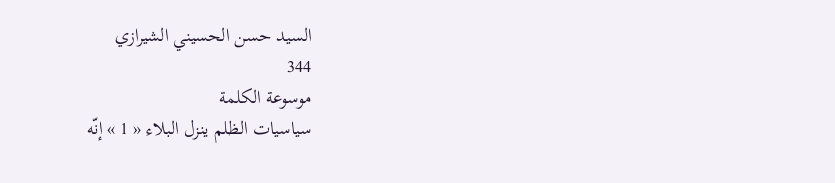السيد حسن الحسيني الشيرازي
344
موسوعة الكلمة
سياسيات الظلم ينزل البلاء « 1 » إنّه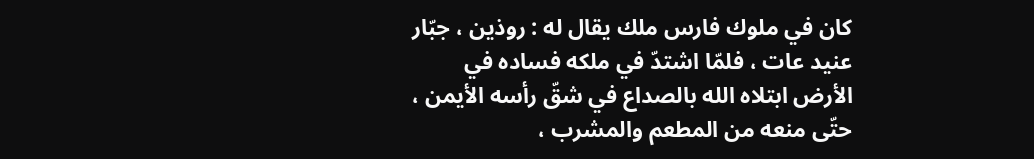كان في ملوك فارس ملك يقال له : روذين ، جبّار عنيد عات ، فلمّا اشتدّ في ملكه فساده في الأرض ابتلاه الله بالصداع في شقّ رأسه الأيمن ، حتّى منعه من المطعم والمشرب ،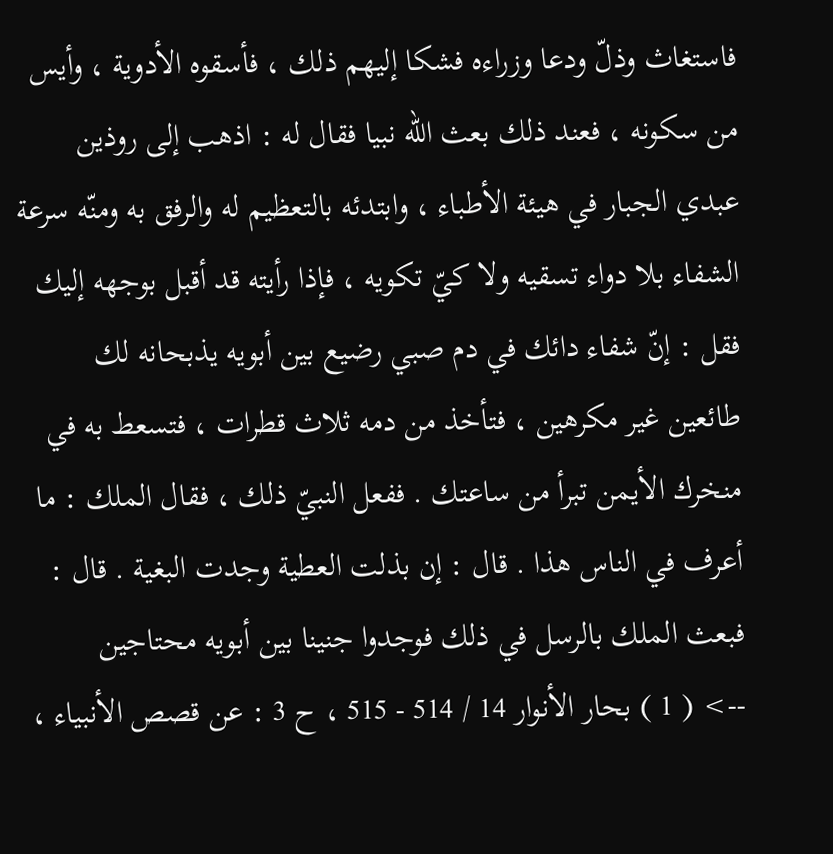فاستغاث وذلّ ودعا وزراءه فشكا إليهم ذلك ، فأسقوه الأدوية ، وأيس من سكونه ، فعند ذلك بعث الله نبيا فقال له : اذهب إلى روذين عبدي الجبار في هيئة الأطباء ، وابتدئه بالتعظيم له والرفق به ومنّه سرعة الشفاء بلا دواء تسقيه ولا كيّ تكويه ، فإذا رأيته قد أقبل بوجهه إليك فقل : إنّ شفاء دائك في دم صبي رضيع بين أبويه يذبحانه لك طائعين غير مكرهين ، فتأخذ من دمه ثلاث قطرات ، فتسعط به في منخرك الأيمن تبرأ من ساعتك . ففعل النبيّ ذلك ، فقال الملك : ما أعرف في الناس هذا . قال : إن بذلت العطية وجدت البغية . قال : فبعث الملك بالرسل في ذلك فوجدوا جنينا بين أبويه محتاجين
--> ( 1 ) بحار الأنوار 14 / 514 - 515 ، ح 3 : عن قصص الأنبياء ،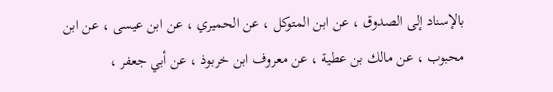بالإسناد إلى الصدوق ، عن ابن المتوكل ، عن الحميري ، عن ابن عيسى ، عن ابن محبوب ، عن مالك بن عطية ، عن معروف ابن خربوذ ، عن أبي جعفر ،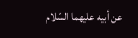عن أبيه عليهما السّلام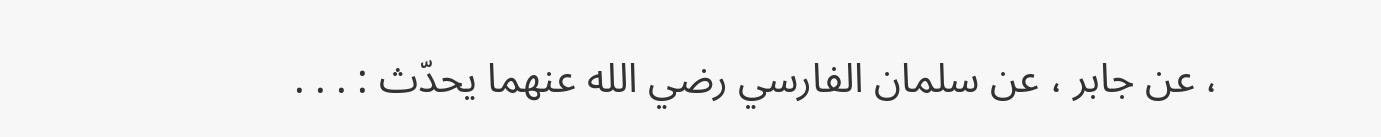، عن جابر ، عن سلمان الفارسي رضي الله عنهما يحدّث : . . .